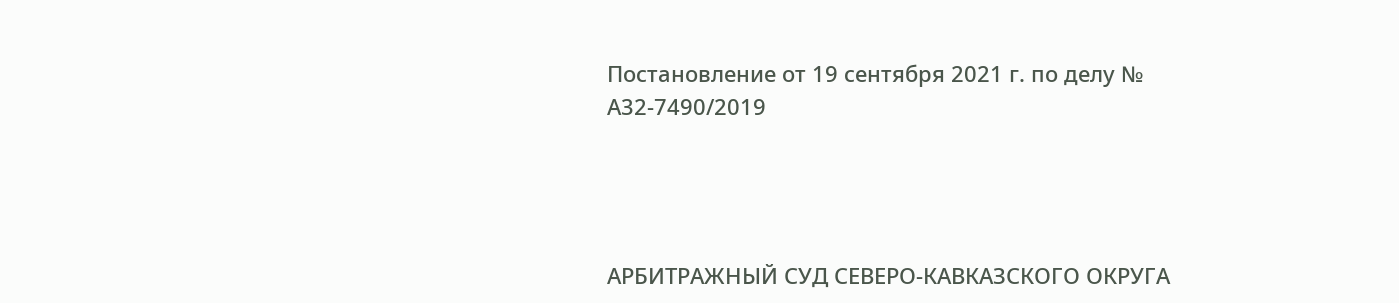Постановление от 19 сентября 2021 г. по делу № А32-7490/2019




АРБИТРАЖНЫЙ СУД СЕВЕРО-КАВКАЗСКОГО ОКРУГА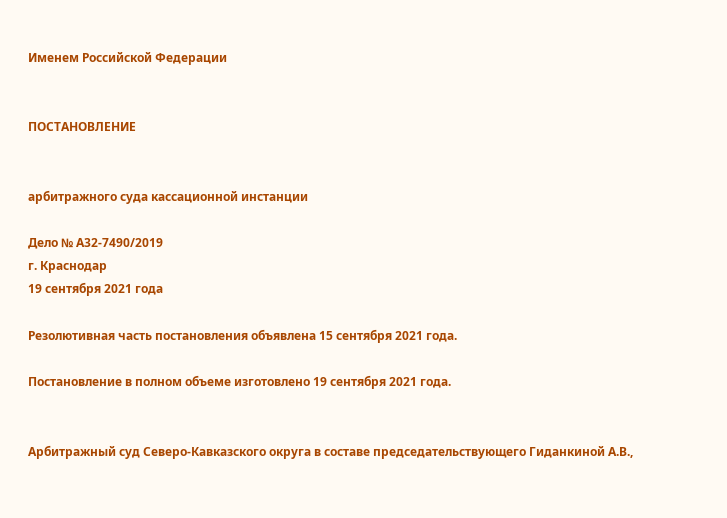Именем Российской Федерации


ПОСТАНОВЛЕНИЕ


арбитражного суда кассационной инстанции

Дело № А32-7490/2019
г. Краснодар
19 сентября 2021 года

Резолютивная часть постановления объявлена 15 сентября 2021 года.

Постановление в полном объеме изготовлено 19 сентября 2021 года.


Арбитражный суд Северо-Кавказского округа в составе председательствующего Гиданкиной А.В.,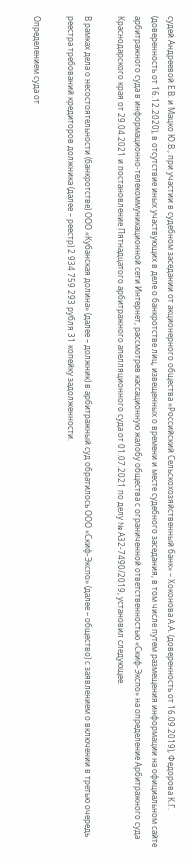судей Андреевой Е.В. и Мацко Ю.В., при участии в судебном заседании от акционерного общества «Российский Сельскохозяйственный банк» – Хоконова А.А. (доверенность от 16.09.2019), Федорова К.Г. (доверенность от 16.12.2020), в отсутствие иных участвующих в деле о банкротстве лиц, извещенных о времени и месте судебного заседания, в том числе путем размещения информации на официальном сайте арбитражного суда в информационно-телекоммуникационной сети Интернет, рассмотрев кассационную жалобу общества с ограниченной ответственностью «Скиф-Экспо» на определение Арбитражного суда Краснодарского края от 29.04.2021 и постановление Пятнадцатого арбитражного апелляционного суда от 01.07.2021 по делу № А32-7490/2019, установил следующее.

В рамках дела о несостоятельности (банкротстве) ООО «Кубанская долина» (далее – должник) в арбитражный суд обратилось ООО «Скиф-Экспо» (далее – общество) с заявлением о включении в третью очередь реестра требований кредиторов должника (далее – реестр) 2 934 759 293 рубля 31 копейку задолженности.

Определением суда от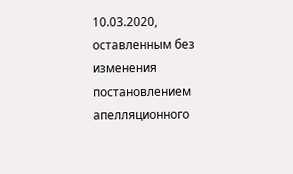10.03.2020, оставленным без изменения постановлением апелляционного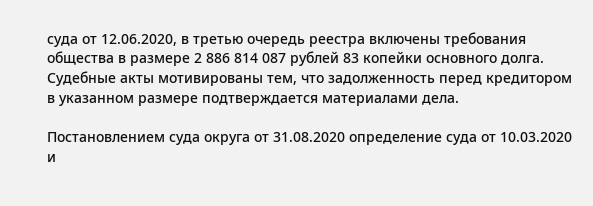суда от 12.06.2020, в третью очередь реестра включены требования общества в размере 2 886 814 087 рублей 83 копейки основного долга. Судебные акты мотивированы тем, что задолженность перед кредитором в указанном размере подтверждается материалами дела.

Постановлением суда округа от 31.08.2020 определение суда от 10.03.2020 и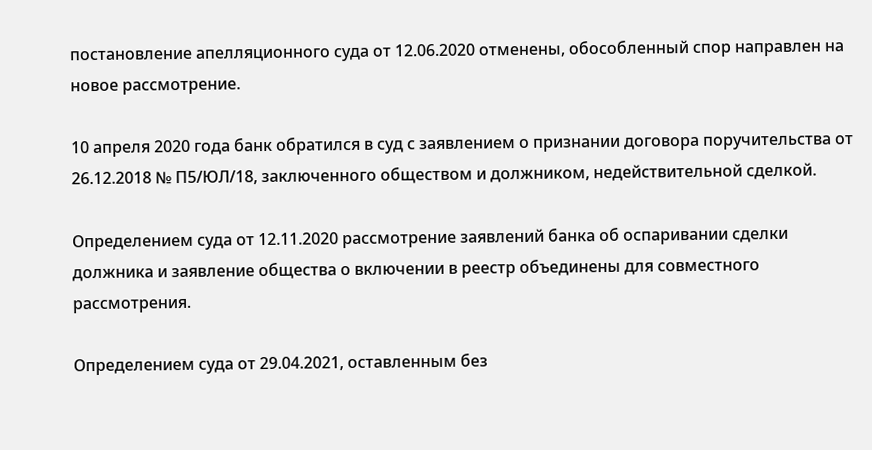постановление апелляционного суда от 12.06.2020 отменены, обособленный спор направлен на новое рассмотрение.

10 апреля 2020 года банк обратился в суд с заявлением о признании договора поручительства от 26.12.2018 № П5/ЮЛ/18, заключенного обществом и должником, недействительной сделкой.

Определением суда от 12.11.2020 рассмотрение заявлений банка об оспаривании сделки должника и заявление общества о включении в реестр объединены для совместного рассмотрения.

Определением суда от 29.04.2021, оставленным без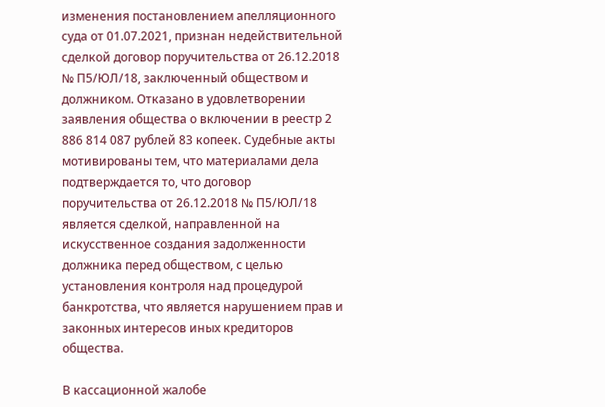изменения постановлением апелляционного суда от 01.07.2021, признан недействительной сделкой договор поручительства от 26.12.2018 № П5/ЮЛ/18, заключенный обществом и должником. Отказано в удовлетворении заявления общества о включении в реестр 2 886 814 087 рублей 83 копеек. Судебные акты мотивированы тем, что материалами дела подтверждается то, что договор поручительства от 26.12.2018 № П5/ЮЛ/18 является сделкой, направленной на искусственное создания задолженности должника перед обществом, с целью установления контроля над процедурой банкротства, что является нарушением прав и законных интересов иных кредиторов общества.

В кассационной жалобе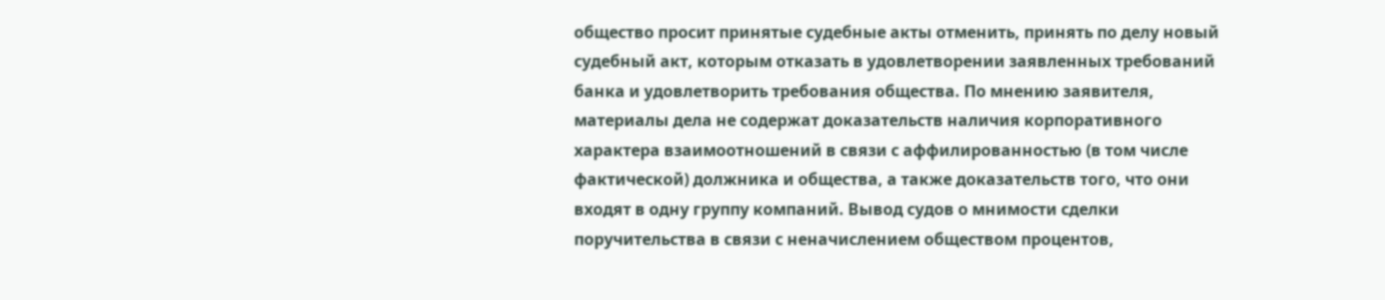общество просит принятые судебные акты отменить, принять по делу новый судебный акт, которым отказать в удовлетворении заявленных требований банка и удовлетворить требования общества. По мнению заявителя, материалы дела не содержат доказательств наличия корпоративного характера взаимоотношений в связи с аффилированностью (в том числе фактической) должника и общества, а также доказательств того, что они входят в одну группу компаний. Вывод судов о мнимости сделки поручительства в связи с неначислением обществом процентов,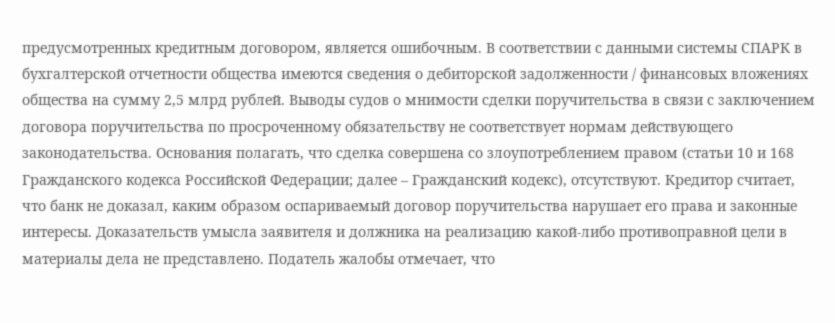предусмотренных кредитным договором, является ошибочным. В соответствии с данными системы СПАРК в бухгалтерской отчетности общества имеются сведения о дебиторской задолженности / финансовых вложениях общества на сумму 2,5 млрд рублей. Выводы судов о мнимости сделки поручительства в связи с заключением договора поручительства по просроченному обязательству не соответствует нормам действующего законодательства. Основания полагать, что сделка совершена со злоупотреблением правом (статьи 10 и 168 Гражданского кодекса Российской Федерации; далее – Гражданский кодекс), отсутствуют. Кредитор считает, что банк не доказал, каким образом оспариваемый договор поручительства нарушает его права и законные интересы. Доказательств умысла заявителя и должника на реализацию какой-либо противоправной цели в материалы дела не представлено. Податель жалобы отмечает, что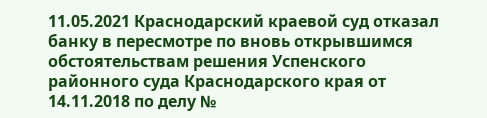11.05.2021 Краснодарский краевой суд отказал банку в пересмотре по вновь открывшимся обстоятельствам решения Успенского районного суда Краснодарского края от 14.11.2018 по делу №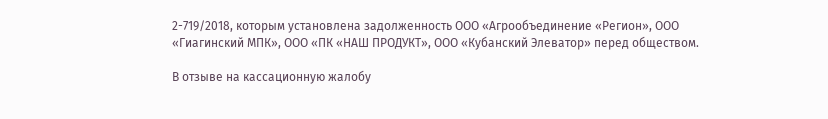2-719/2018, которым установлена задолженность ООО «Агрообъединение «Регион», ООО «Гиагинский МПК», ООО «ПК «НАШ ПРОДУКТ», ООО «Кубанский Элеватор» перед обществом.

В отзыве на кассационную жалобу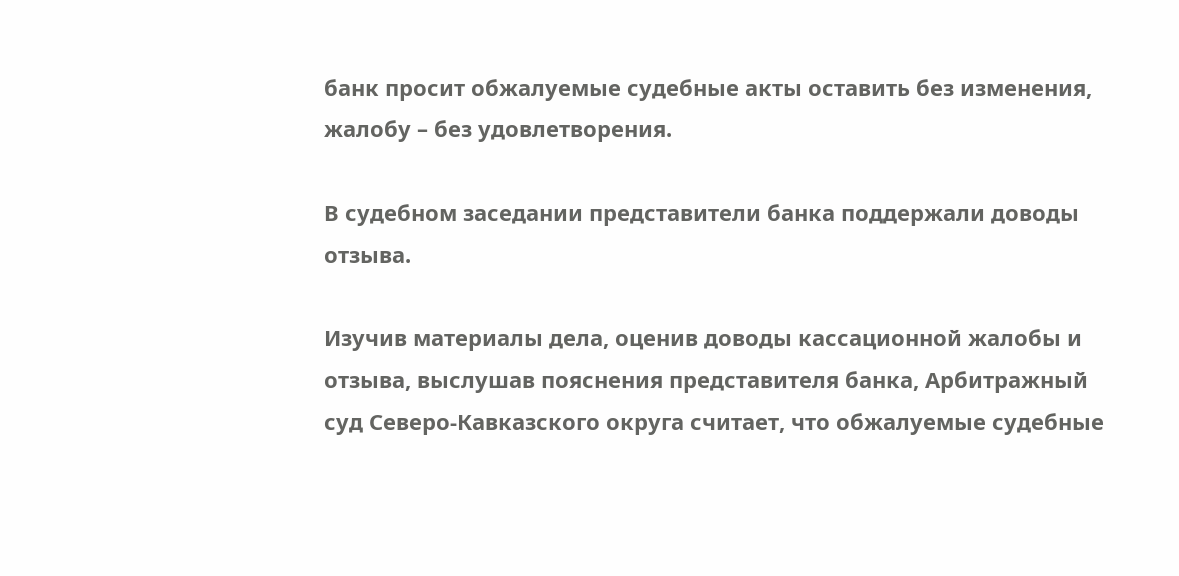банк просит обжалуемые судебные акты оставить без изменения, жалобу – без удовлетворения.

В судебном заседании представители банка поддержали доводы отзыва.

Изучив материалы дела, оценив доводы кассационной жалобы и отзыва, выслушав пояснения представителя банка, Арбитражный суд Северо-Кавказского округа считает, что обжалуемые судебные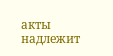акты надлежит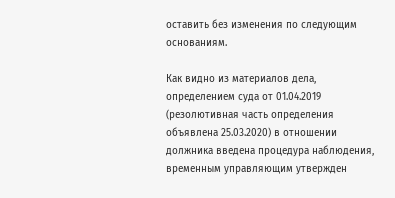оставить без изменения по следующим основаниям.

Как видно из материалов дела, определением суда от 01.04.2019 (резолютивная часть определения объявлена 25.03.2020) в отношении должника введена процедура наблюдения, временным управляющим утвержден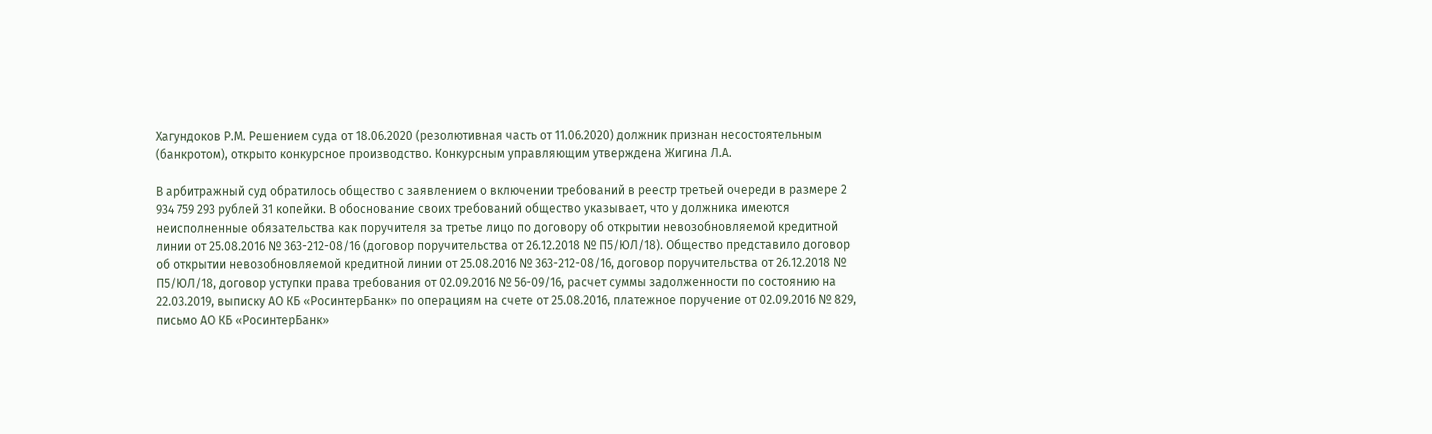Хагундоков Р.М. Решением суда от 18.06.2020 (резолютивная часть от 11.06.2020) должник признан несостоятельным (банкротом), открыто конкурсное производство. Конкурсным управляющим утверждена Жигина Л.А.

В арбитражный суд обратилось общество с заявлением о включении требований в реестр третьей очереди в размере 2 934 759 293 рублей 31 копейки. В обоснование своих требований общество указывает, что у должника имеются неисполненные обязательства как поручителя за третье лицо по договору об открытии невозобновляемой кредитной линии от 25.08.2016 № 363-212-08/16 (договор поручительства от 26.12.2018 № П5/ЮЛ/18). Общество представило договор об открытии невозобновляемой кредитной линии от 25.08.2016 № 363-212-08/16, договор поручительства от 26.12.2018 № П5/ЮЛ/18, договор уступки права требования от 02.09.2016 № 56-09/16, расчет суммы задолженности по состоянию на 22.03.2019, выписку АО КБ «РосинтерБанк» по операциям на счете от 25.08.2016, платежное поручение от 02.09.2016 № 829, письмо АО КБ «РосинтерБанк»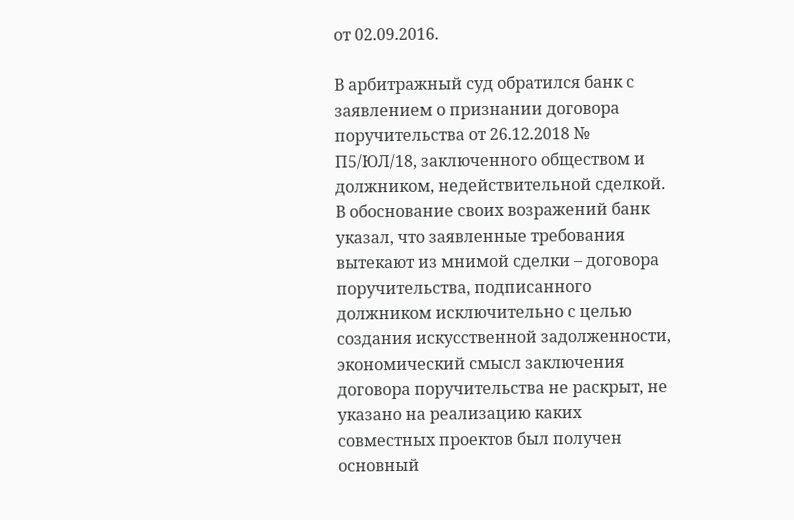от 02.09.2016.

В арбитражный суд обратился банк с заявлением о признании договора поручительства от 26.12.2018 № П5/ЮЛ/18, заключенного обществом и должником, недействительной сделкой. В обоснование своих возражений банк указал, что заявленные требования вытекают из мнимой сделки – договора поручительства, подписанного должником исключительно с целью создания искусственной задолженности, экономический смысл заключения договора поручительства не раскрыт, не указано на реализацию каких совместных проектов был получен основный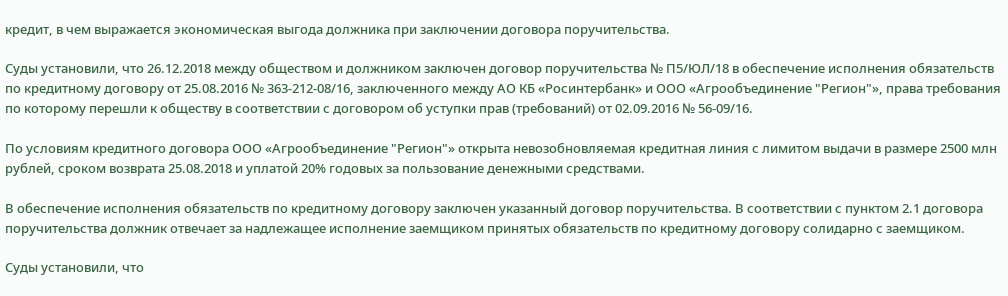кредит, в чем выражается экономическая выгода должника при заключении договора поручительства.

Суды установили, что 26.12.2018 между обществом и должником заключен договор поручительства № П5/ЮЛ/18 в обеспечение исполнения обязательств по кредитному договору от 25.08.2016 № 363-212-08/16, заключенного между АО КБ «Росинтербанк» и ООО «Агрообъединение "Регион"», права требования по которому перешли к обществу в соответствии с договором об уступки прав (требований) от 02.09.2016 № 56-09/16.

По условиям кредитного договора ООО «Агрообъединение "Регион"» открыта невозобновляемая кредитная линия с лимитом выдачи в размере 2500 млн рублей, сроком возврата 25.08.2018 и уплатой 20% годовых за пользование денежными средствами.

В обеспечение исполнения обязательств по кредитному договору заключен указанный договор поручительства. В соответствии с пунктом 2.1 договора поручительства должник отвечает за надлежащее исполнение заемщиком принятых обязательств по кредитному договору солидарно с заемщиком.

Суды установили, что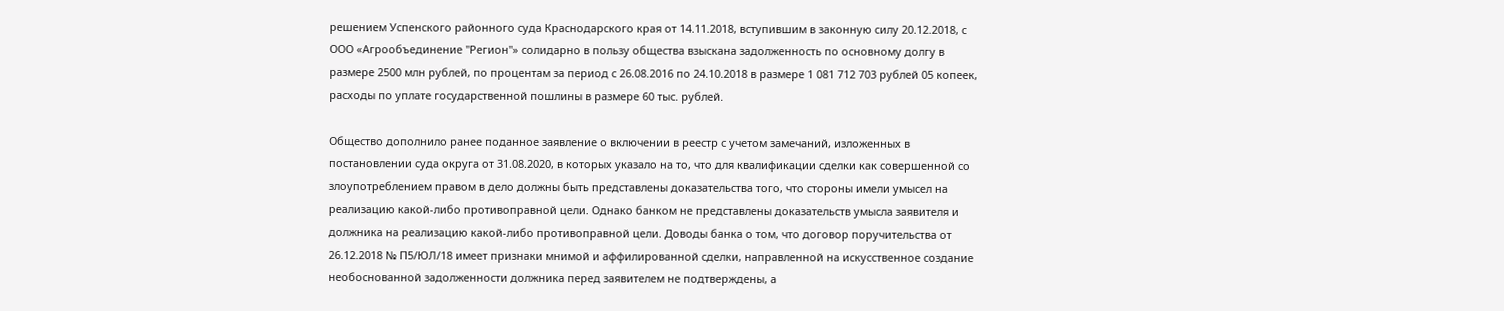решением Успенского районного суда Краснодарского края от 14.11.2018, вступившим в законную силу 20.12.2018, с ООО «Агрообъединение "Регион"» солидарно в пользу общества взыскана задолженность по основному долгу в размере 2500 млн рублей, по процентам за период с 26.08.2016 по 24.10.2018 в размере 1 081 712 703 рублей 05 копеек, расходы по уплате государственной пошлины в размере 60 тыс. рублей.

Общество дополнило ранее поданное заявление о включении в реестр с учетом замечаний, изложенных в постановлении суда округа от 31.08.2020, в которых указало на то, что для квалификации сделки как совершенной со злоупотреблением правом в дело должны быть представлены доказательства того, что стороны имели умысел на реализацию какой-либо противоправной цели. Однако банком не представлены доказательств умысла заявителя и должника на реализацию какой-либо противоправной цели. Доводы банка о том, что договор поручительства от 26.12.2018 № П5/ЮЛ/18 имеет признаки мнимой и аффилированной сделки, направленной на искусственное создание необоснованной задолженности должника перед заявителем не подтверждены, а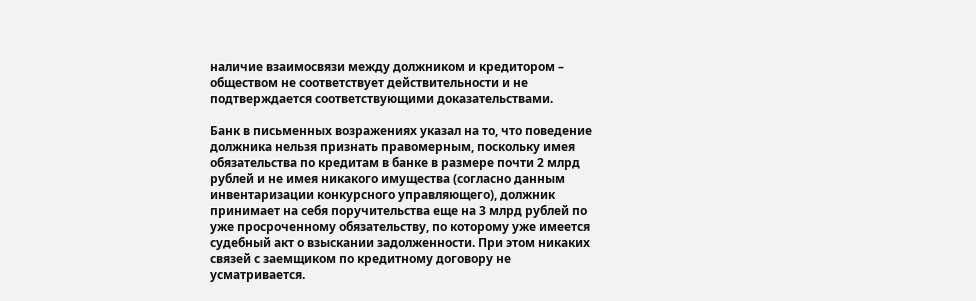наличие взаимосвязи между должником и кредитором – обществом не соответствует действительности и не подтверждается соответствующими доказательствами.

Банк в письменных возражениях указал на то, что поведение должника нельзя признать правомерным, поскольку имея обязательства по кредитам в банке в размере почти 2 млрд рублей и не имея никакого имущества (согласно данным инвентаризации конкурсного управляющего), должник принимает на себя поручительства еще на 3 млрд рублей по уже просроченному обязательству, по которому уже имеется судебный акт о взыскании задолженности. При этом никаких связей с заемщиком по кредитному договору не усматривается.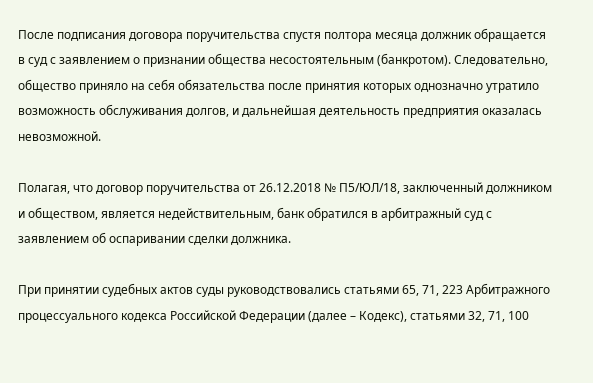После подписания договора поручительства спустя полтора месяца должник обращается в суд с заявлением о признании общества несостоятельным (банкротом). Следовательно, общество приняло на себя обязательства после принятия которых однозначно утратило возможность обслуживания долгов, и дальнейшая деятельность предприятия оказалась невозможной.

Полагая, что договор поручительства от 26.12.2018 № П5/ЮЛ/18, заключенный должником и обществом, является недействительным, банк обратился в арбитражный суд с заявлением об оспаривании сделки должника.

При принятии судебных актов суды руководствовались статьями 65, 71, 223 Арбитражного процессуального кодекса Российской Федерации (далее – Кодекс), статьями 32, 71, 100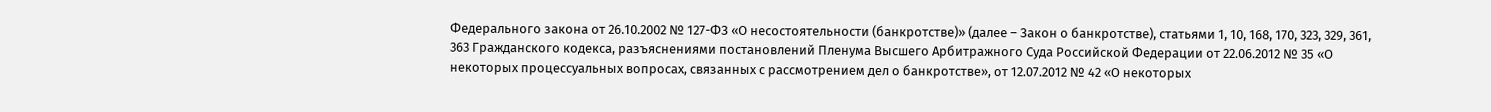Федерального закона от 26.10.2002 № 127-ФЗ «О несостоятельности (банкротстве)» (далее – Закон о банкротстве), статьями 1, 10, 168, 170, 323, 329, 361, 363 Гражданского кодекса, разъяснениями постановлений Пленума Высшего Арбитражного Суда Российской Федерации от 22.06.2012 № 35 «О некоторых процессуальных вопросах, связанных с рассмотрением дел о банкротстве», от 12.07.2012 № 42 «О некоторых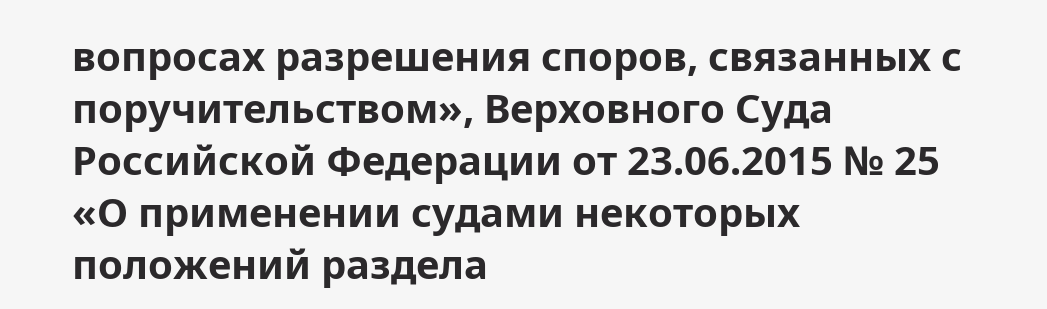вопросах разрешения споров, связанных с поручительством», Верховного Суда Российской Федерации от 23.06.2015 № 25 «О применении судами некоторых положений раздела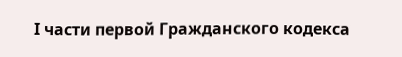I части первой Гражданского кодекса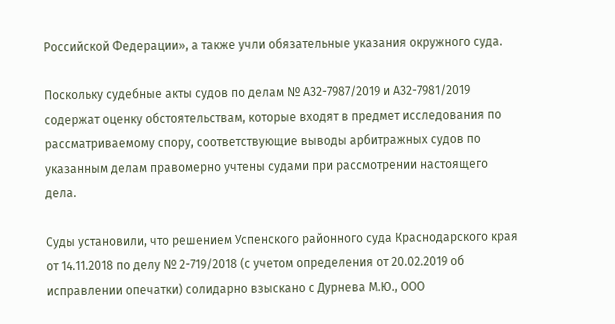Российской Федерации», а также учли обязательные указания окружного суда.

Поскольку судебные акты судов по делам № А32-7987/2019 и А32-7981/2019 содержат оценку обстоятельствам, которые входят в предмет исследования по рассматриваемому спору, соответствующие выводы арбитражных судов по указанным делам правомерно учтены судами при рассмотрении настоящего дела.

Суды установили, что решением Успенского районного суда Краснодарского края от 14.11.2018 по делу № 2-719/2018 (с учетом определения от 20.02.2019 об исправлении опечатки) солидарно взыскано с Дурнева М.Ю., ООО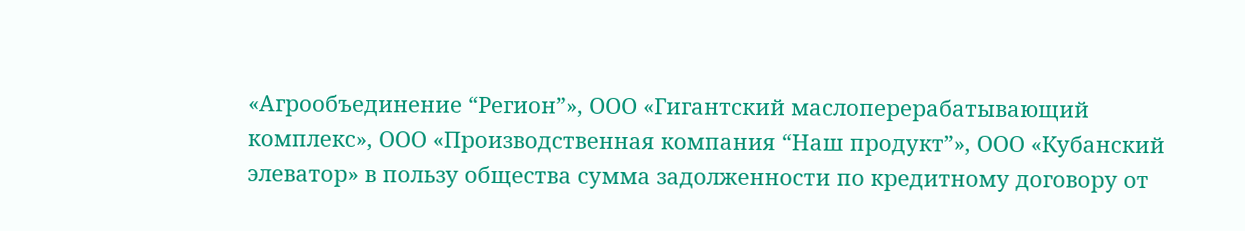«Агрообъединение “Регион”», ООО «Гигантский маслоперерабатывающий комплекс», ООО «Производственная компания “Наш продукт”», ООО «Кубанский элеватор» в пользу общества сумма задолженности по кредитному договору от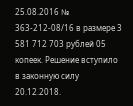25.08.2016 № 363-212-08/16 в размере 3 581 712 703 рублей 05 копеек. Решение вступило в законную силу 20.12.2018.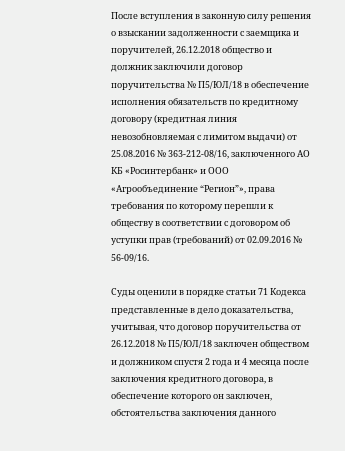После вступления в законную силу решения о взыскании задолженности с заемщика и поручителей, 26.12.2018 общество и должник заключили договор поручительства № П5/ЮЛ/18 в обеспечение исполнения обязательств по кредитному договору (кредитная линия невозобновляемая с лимитом выдачи) от 25.08.2016 № 363-212-08/16, заключенного АО КБ «Росинтербанк» и ООО «Агрообъединение “Регион”», права требования по которому перешли к обществу в соответствии с договором об уступки прав (требований) от 02.09.2016 № 56-09/16.

Суды оценили в порядке статьи 71 Кодекса представленные в дело доказательства, учитывая, что договор поручительства от 26.12.2018 № П5/ЮЛ/18 заключен обществом и должником спустя 2 года и 4 месяца после заключения кредитного договора, в обеспечение которого он заключен, обстоятельства заключения данного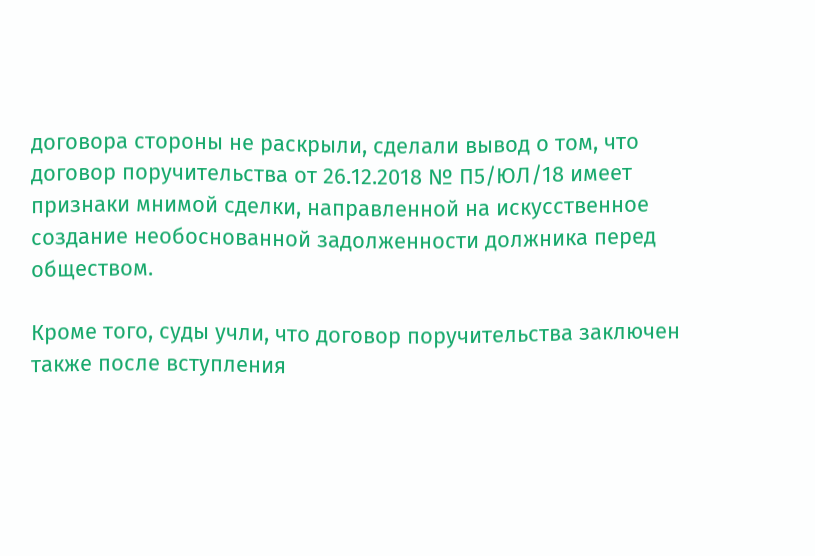договора стороны не раскрыли, сделали вывод о том, что договор поручительства от 26.12.2018 № П5/ЮЛ/18 имеет признаки мнимой сделки, направленной на искусственное создание необоснованной задолженности должника перед обществом.

Кроме того, суды учли, что договор поручительства заключен также после вступления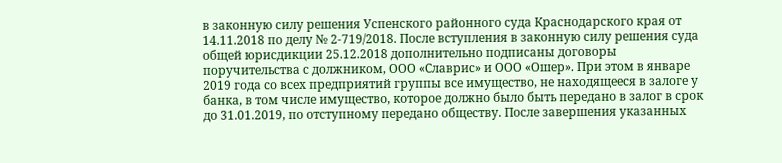в законную силу решения Успенского районного суда Краснодарского края от 14.11.2018 по делу № 2-719/2018. После вступления в законную силу решения суда общей юрисдикции 25.12.2018 дополнительно подписаны договоры поручительства с должником, ООО «Славрис» и ООО «Ошер». При этом в январе 2019 года со всех предприятий группы все имущество, не находящееся в залоге у банка, в том числе имущество, которое должно было быть передано в залог в срок до 31.01.2019, по отступному передано обществу. После завершения указанных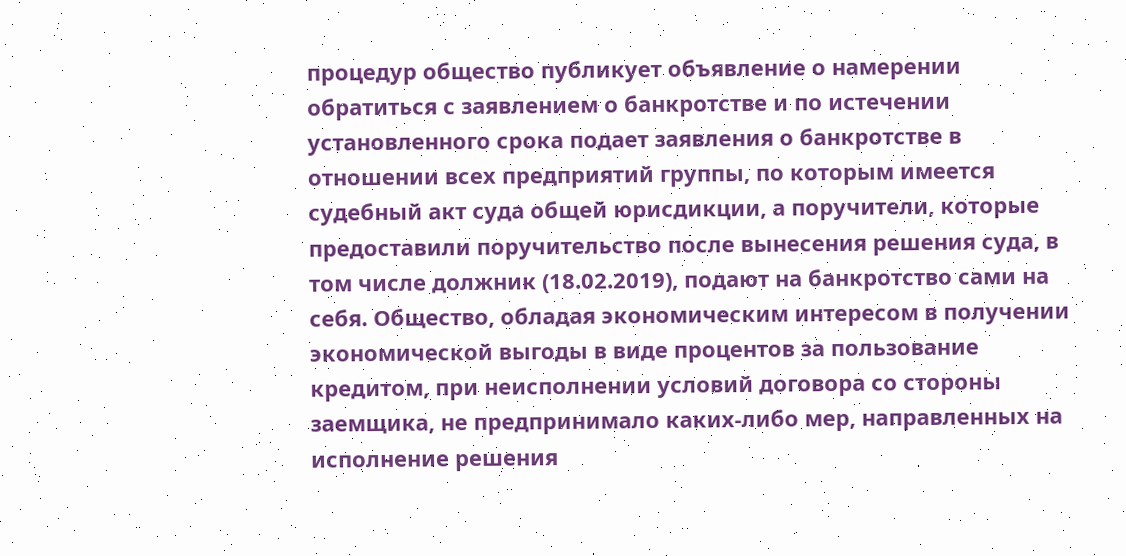процедур общество публикует объявление о намерении обратиться с заявлением о банкротстве и по истечении установленного срока подает заявления о банкротстве в отношении всех предприятий группы, по которым имеется судебный акт суда общей юрисдикции, а поручители, которые предоставили поручительство после вынесения решения суда, в том числе должник (18.02.2019), подают на банкротство сами на себя. Общество, обладая экономическим интересом в получении экономической выгоды в виде процентов за пользование кредитом, при неисполнении условий договора со стороны заемщика, не предпринимало каких-либо мер, направленных на исполнение решения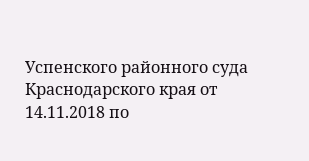Успенского районного суда Краснодарского края от 14.11.2018 по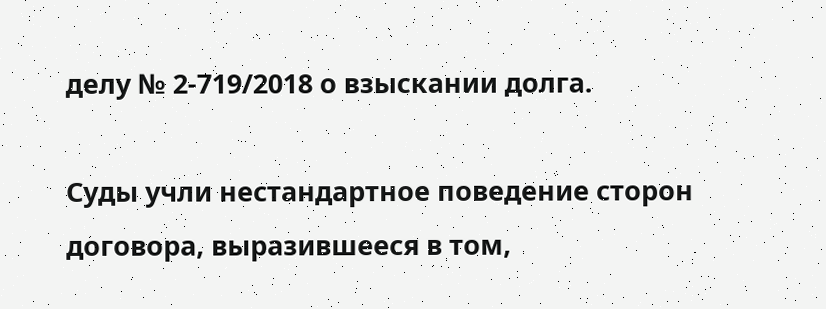делу № 2-719/2018 о взыскании долга.

Суды учли нестандартное поведение сторон договора, выразившееся в том,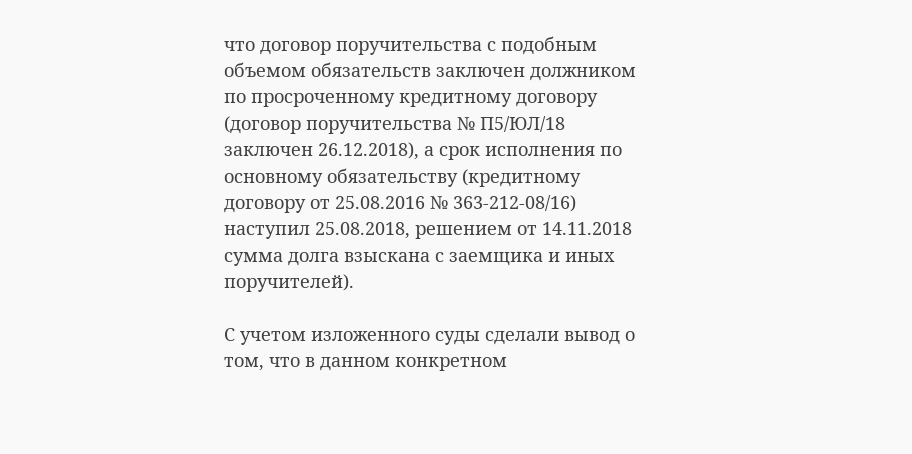что договор поручительства с подобным объемом обязательств заключен должником по просроченному кредитному договору (договор поручительства № П5/ЮЛ/18 заключен 26.12.2018), а срок исполнения по основному обязательству (кредитному договору от 25.08.2016 № 363-212-08/16) наступил 25.08.2018, решением от 14.11.2018 сумма долга взыскана с заемщика и иных поручителей).

С учетом изложенного суды сделали вывод о том, что в данном конкретном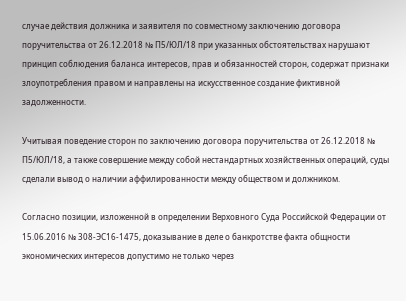случае действия должника и заявителя по совместному заключению договора поручительства от 26.12.2018 № П5/ЮЛ/18 при указанных обстоятельствах нарушают принцип соблюдения баланса интересов, прав и обязанностей сторон, содержат признаки злоупотребления правом и направлены на искусственное создание фиктивной задолженности.

Учитывая поведение сторон по заключению договора поручительства от 26.12.2018 № П5/ЮЛ/18, а также совершение между собой нестандартных хозяйственных операций, суды сделали вывод о наличии аффилированности между обществом и должником.

Согласно позиции, изложенной в определении Верховного Суда Российской Федерации от 15.06.2016 № 308-ЭС16-1475, доказывание в деле о банкротстве факта общности экономических интересов допустимо не только через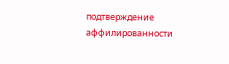подтверждение аффилированности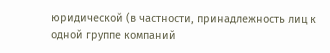юридической (в частности, принадлежность лиц к одной группе компаний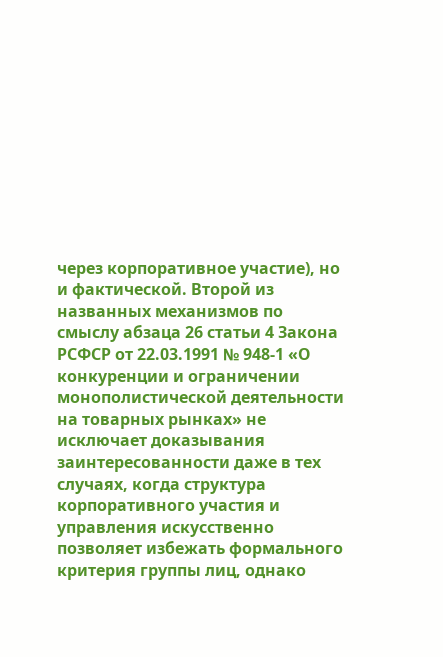через корпоративное участие), но и фактической. Второй из названных механизмов по смыслу абзаца 26 статьи 4 Закона РСФСР от 22.03.1991 № 948-1 «О конкуренции и ограничении монополистической деятельности на товарных рынках» не исключает доказывания заинтересованности даже в тех случаях, когда структура корпоративного участия и управления искусственно позволяет избежать формального критерия группы лиц, однако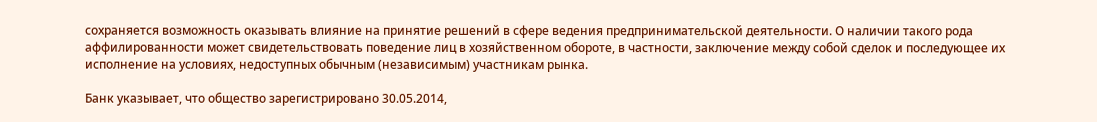сохраняется возможность оказывать влияние на принятие решений в сфере ведения предпринимательской деятельности. О наличии такого рода аффилированности может свидетельствовать поведение лиц в хозяйственном обороте, в частности, заключение между собой сделок и последующее их исполнение на условиях, недоступных обычным (независимым) участникам рынка.

Банк указывает, что общество зарегистрировано 30.05.2014,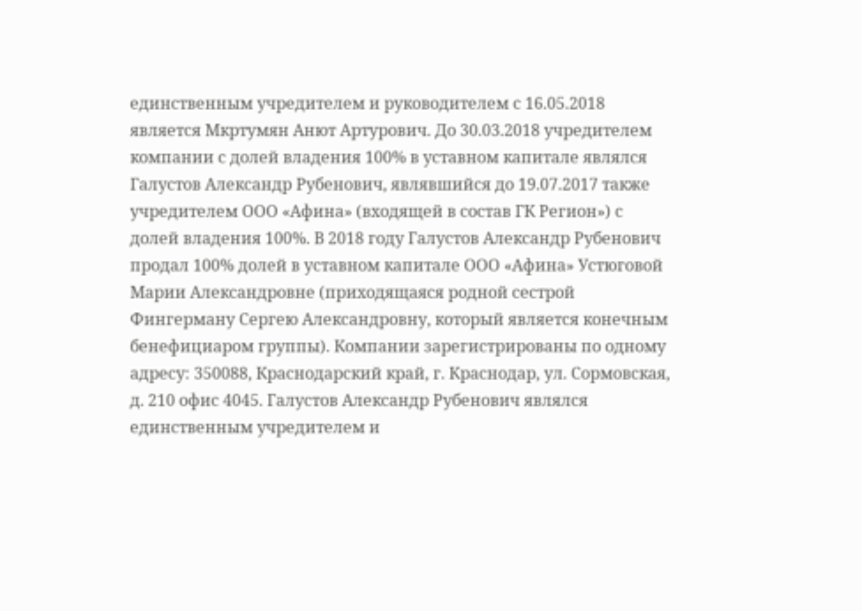единственным учредителем и руководителем с 16.05.2018 является Мкртумян Анют Артурович. До 30.03.2018 учредителем компании с долей владения 100% в уставном капитале являлся Галустов Александр Рубенович, являвшийся до 19.07.2017 также учредителем ООО «Афина» (входящей в состав ГК Регион») с долей владения 100%. В 2018 году Галустов Александр Рубенович продал 100% долей в уставном капитале ООО «Афина» Устюговой Марии Александровне (приходящаяся родной сестрой Фингерману Сергею Александровну, который является конечным бенефициаром группы). Компании зарегистрированы по одному адресу: 350088, Краснодарский край, г. Краснодар, ул. Сормовская, д. 210 офис 4045. Галустов Александр Рубенович являлся единственным учредителем и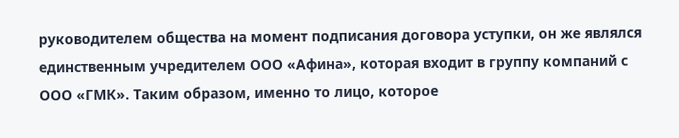руководителем общества на момент подписания договора уступки, он же являлся единственным учредителем ООО «Афина», которая входит в группу компаний с ООО «ГМК». Таким образом, именно то лицо, которое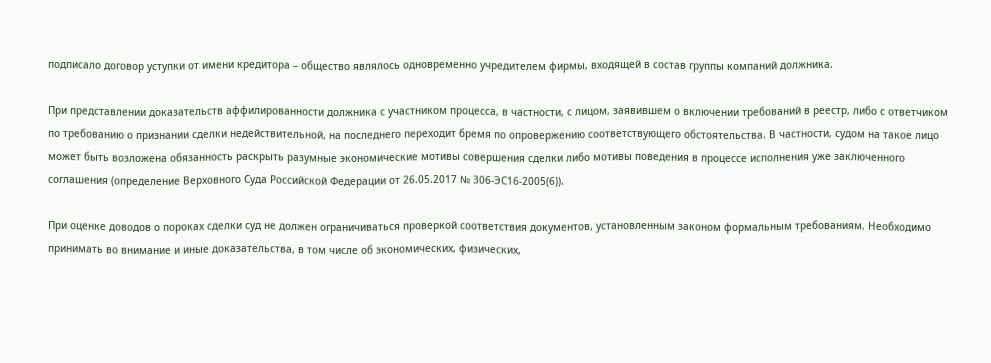подписало договор уступки от имени кредитора – общество являлось одновременно учредителем фирмы, входящей в состав группы компаний должника.

При представлении доказательств аффилированности должника с участником процесса, в частности, с лицом, заявившем о включении требований в реестр, либо с ответчиком по требованию о признании сделки недействительной, на последнего переходит бремя по опровержению соответствующего обстоятельства. В частности, судом на такое лицо может быть возложена обязанность раскрыть разумные экономические мотивы совершения сделки либо мотивы поведения в процессе исполнения уже заключенного соглашения (определение Верховного Суда Российской Федерации от 26.05.2017 № 306-ЭС16-2005(6)).

При оценке доводов о пороках сделки суд не должен ограничиваться проверкой соответствия документов, установленным законом формальным требованиям. Необходимо принимать во внимание и иные доказательства, в том числе об экономических, физических,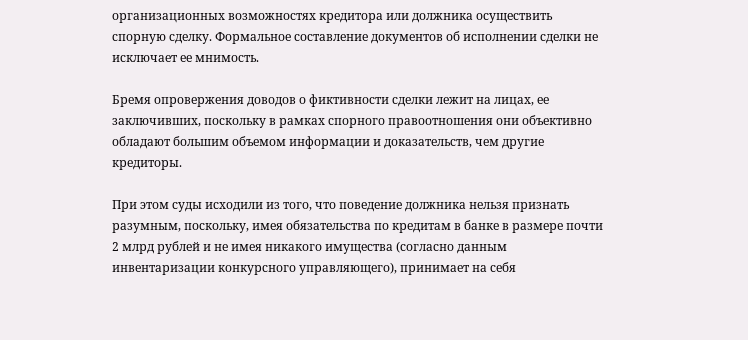организационных возможностях кредитора или должника осуществить спорную сделку. Формальное составление документов об исполнении сделки не исключает ее мнимость.

Бремя опровержения доводов о фиктивности сделки лежит на лицах, ее заключивших, поскольку в рамках спорного правоотношения они объективно обладают большим объемом информации и доказательств, чем другие кредиторы.

При этом суды исходили из того, что поведение должника нельзя признать разумным, поскольку, имея обязательства по кредитам в банке в размере почти 2 млрд рублей и не имея никакого имущества (согласно данным инвентаризации конкурсного управляющего), принимает на себя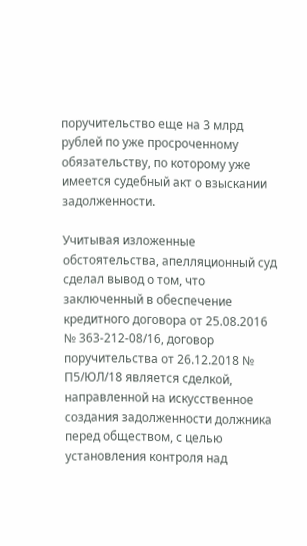поручительство еще на 3 млрд рублей по уже просроченному обязательству, по которому уже имеется судебный акт о взыскании задолженности.

Учитывая изложенные обстоятельства, апелляционный суд сделал вывод о том, что заключенный в обеспечение кредитного договора от 25.08.2016 № 363-212-08/16, договор поручительства от 26.12.2018 № П5/ЮЛ/18 является сделкой, направленной на искусственное создания задолженности должника перед обществом, с целью установления контроля над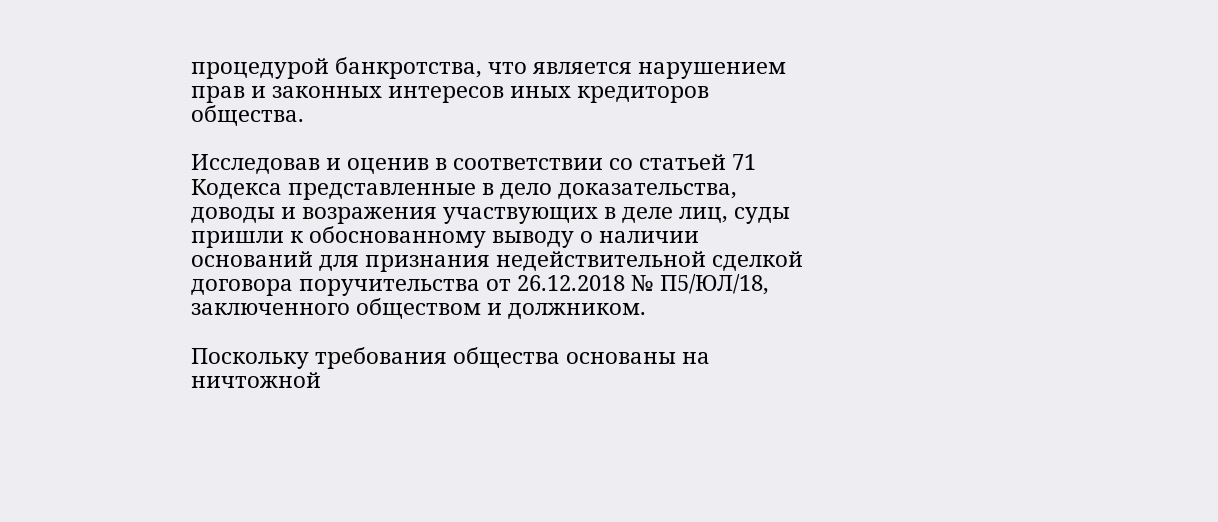процедурой банкротства, что является нарушением прав и законных интересов иных кредиторов общества.

Исследовав и оценив в соответствии со статьей 71 Кодекса представленные в дело доказательства, доводы и возражения участвующих в деле лиц, суды пришли к обоснованному выводу о наличии оснований для признания недействительной сделкой договора поручительства от 26.12.2018 № П5/ЮЛ/18, заключенного обществом и должником.

Поскольку требования общества основаны на ничтожной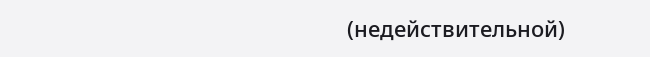(недействительной)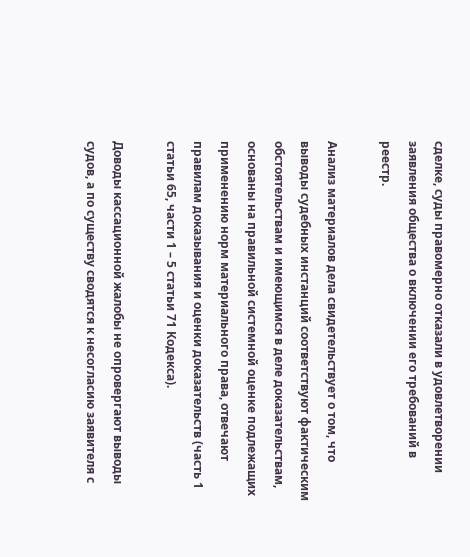сделке, суды правомерно отказали в удовлетворении заявления общества о включении его требований в реестр.

Анализ материалов дела свидетельствует о том, что выводы судебных инстанций соответствуют фактическим обстоятельствам и имеющимся в деле доказательствам, основаны на правильной системной оценке подлежащих применению норм материального права, отвечают правилам доказывания и оценки доказательств (часть 1 статьи 65, части 1 – 5 статьи 71 Кодекса).

Доводы кассационной жалобы не опровергают выводы судов, а по существу сводятся к несогласию заявителя с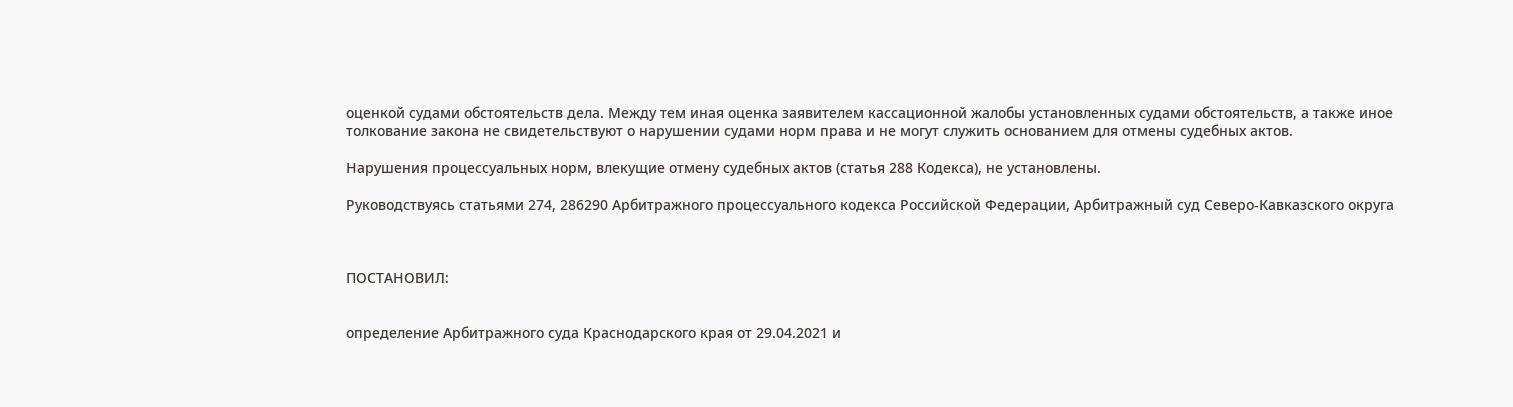оценкой судами обстоятельств дела. Между тем иная оценка заявителем кассационной жалобы установленных судами обстоятельств, а также иное толкование закона не свидетельствуют о нарушении судами норм права и не могут служить основанием для отмены судебных актов.

Нарушения процессуальных норм, влекущие отмену судебных актов (статья 288 Кодекса), не установлены.

Руководствуясь статьями 274, 286290 Арбитражного процессуального кодекса Российской Федерации, Арбитражный суд Северо-Кавказского округа



ПОСТАНОВИЛ:


определение Арбитражного суда Краснодарского края от 29.04.2021 и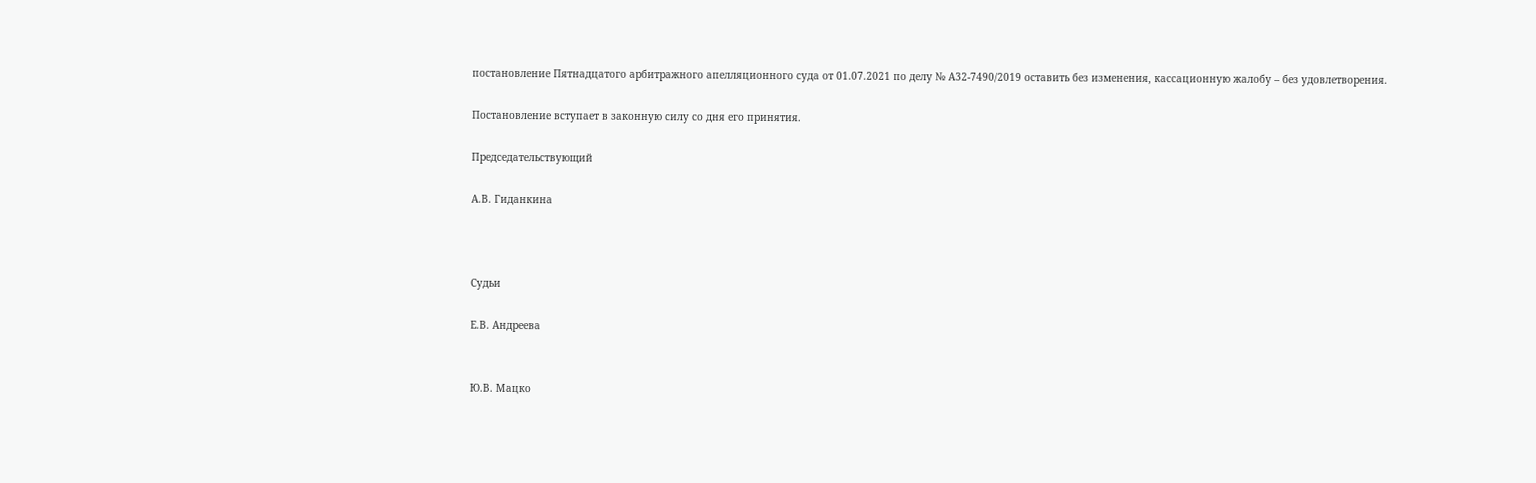постановление Пятнадцатого арбитражного апелляционного суда от 01.07.2021 по делу № А32-7490/2019 оставить без изменения, кассационную жалобу – без удовлетворения.

Постановление вступает в законную силу со дня его принятия.

Председательствующий

А.В. Гиданкина



Судьи

Е.В. Андреева


Ю.В. Мацко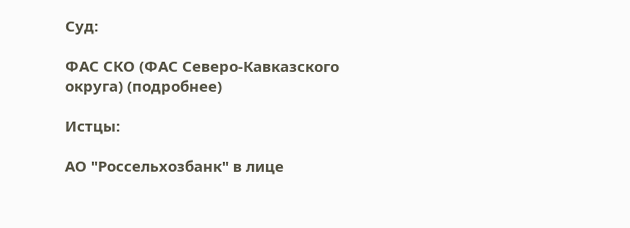Суд:

ФАС СКО (ФАС Северо-Кавказского округа) (подробнее)

Истцы:

АО "Россельхозбанк" в лице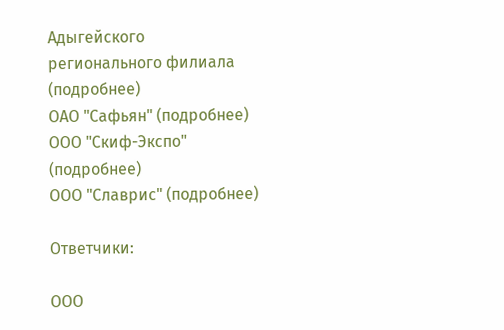Адыгейского регионального филиала (подробнее)
ОАО "Сафьян" (подробнее)
ООО "Скиф-Экспо" (подробнее)
ООО "Славрис" (подробнее)

Ответчики:

ООО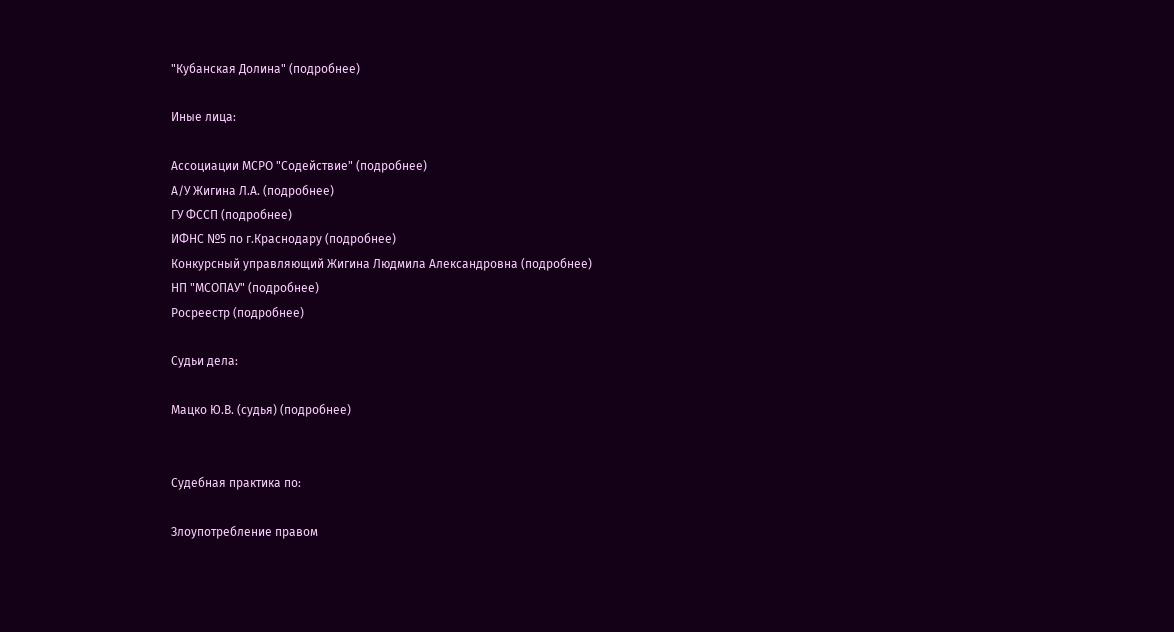"Кубанская Долина" (подробнее)

Иные лица:

Ассоциации МСРО "Содействие" (подробнее)
А/У Жигина Л.А. (подробнее)
ГУ ФССП (подробнее)
ИФНС №5 по г.Краснодару (подробнее)
Конкурсный управляющий Жигина Людмила Александровна (подробнее)
НП "МСОПАУ" (подробнее)
Росреестр (подробнее)

Судьи дела:

Мацко Ю.В. (судья) (подробнее)


Судебная практика по:

Злоупотребление правом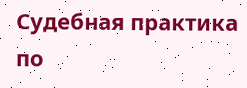Судебная практика по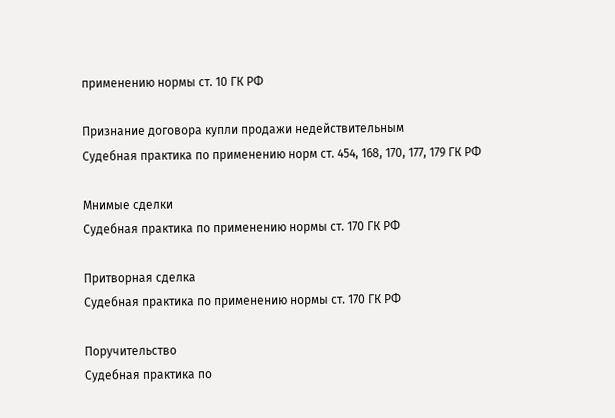применению нормы ст. 10 ГК РФ

Признание договора купли продажи недействительным
Судебная практика по применению норм ст. 454, 168, 170, 177, 179 ГК РФ

Мнимые сделки
Судебная практика по применению нормы ст. 170 ГК РФ

Притворная сделка
Судебная практика по применению нормы ст. 170 ГК РФ

Поручительство
Судебная практика по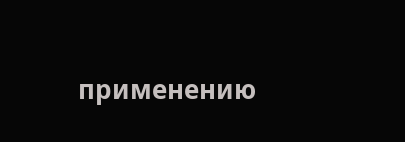применению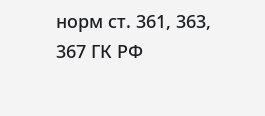норм ст. 361, 363, 367 ГК РФ